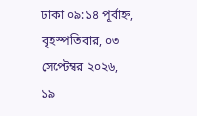ঢাকা ০৯:১৪ পূর্বাহ্ন, বৃহস্পতিবার, ০৩ সেপ্টেম্বর ২০২৬, ১৯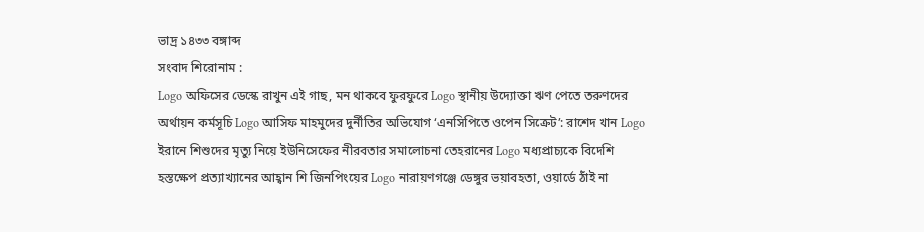ভাদ্র ১৪৩৩ বঙ্গাব্দ
সংবাদ শিরোনাম :
Logo অফিসের ডেস্কে রাখুন এই গাছ, মন থাকবে ফুরফুরে Logo স্থানীয় উদ্যোক্তা ঋণ পেতে তরুণদের অর্থায়ন কর্মসূচি Logo আসিফ মাহমুদের দুর্নীতির অভিযোগ ‘এনসিপিতে ওপেন সিক্রেট’: রাশেদ খান Logo ইরানে শিশুদের মৃত্যু নিয়ে ইউনিসেফের নীরবতার সমালোচনা তেহরানের Logo মধ্যপ্রাচ্যকে বিদেশি হস্তক্ষেপ প্রত্যাখ্যানের আহ্বান শি জিনপিংয়ের Logo নারায়ণগঞ্জে ডেঙ্গুর ভয়াবহতা, ওয়ার্ডে ঠাঁই না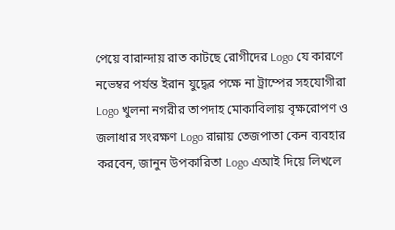পেয়ে বারান্দায় রাত কাটছে রোগীদের Logo যে কারণে নভেম্বর পর্যন্ত ইরান যুদ্ধের পক্ষে না ট্রাম্পের সহযোগীরা Logo খুলনা নগরীর তাপদাহ মোকাবিলায় বৃক্ষরোপণ ও জলাধার সংরক্ষণ Logo রান্নায় তেজপাতা কেন ব্যবহার করবেন, জানুন উপকারিতা Logo এআই দিয়ে লিখলে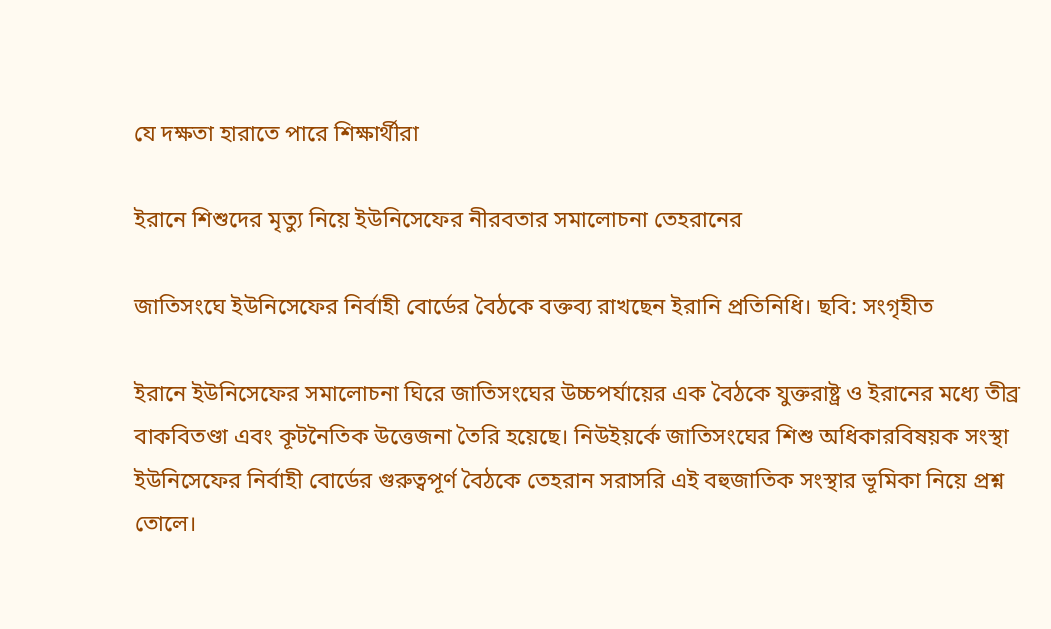যে দক্ষতা হারাতে পারে শিক্ষার্থীরা

ইরানে শিশুদের মৃত্যু নিয়ে ইউনিসেফের নীরবতার সমালোচনা তেহরানের

জাতিসংঘে ইউনিসেফের নির্বাহী বোর্ডের বৈঠকে বক্তব্য রাখছেন ইরানি প্রতিনিধি। ছবি: সংগৃহীত

ইরানে ইউনিসেফের সমালোচনা ঘিরে জাতিসংঘের উচ্চপর্যায়ের এক বৈঠকে যুক্তরাষ্ট্র ও ইরানের মধ্যে তীব্র বাকবিতণ্ডা এবং কূটনৈতিক উত্তেজনা তৈরি হয়েছে। নিউইয়র্কে জাতিসংঘের শিশু অধিকারবিষয়ক সংস্থা ইউনিসেফের নির্বাহী বোর্ডের গুরুত্বপূর্ণ বৈঠকে তেহরান সরাসরি এই বহুজাতিক সংস্থার ভূমিকা নিয়ে প্রশ্ন তোলে।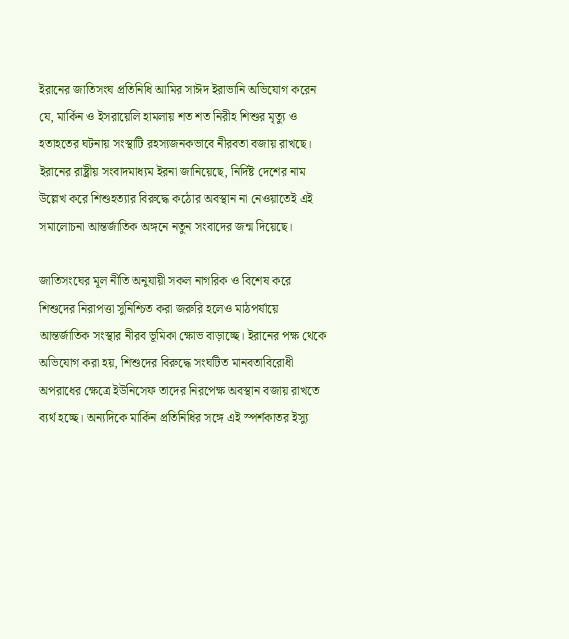ইরানের জাতিসংঘ প্রতিনিধি আমির সাঈদ ইরাভানি অভিযোগ করেন যে, মার্কিন ও ইসরায়েলি হামলায় শত শত নিরীহ শিশুর মৃত্যু ও হতাহতের ঘটনায় সংস্থাটি রহস্যজনকভাবে নীরবতা বজায় রাখছে। ইরানের রাষ্ট্রীয় সংবাদমাধ্যম ইরনা জানিয়েছে, নির্দিষ্ট দেশের নাম উল্লেখ করে শিশুহত্যার বিরুদ্ধে কঠোর অবস্থান না নেওয়াতেই এই সমালোচনা আন্তর্জাতিক অঙ্গনে নতুন সংবাদের জন্ম দিয়েছে।

জাতিসংঘের মূল নীতি অনুযায়ী সকল নাগরিক ও বিশেষ করে শিশুদের নিরাপত্তা সুনিশ্চিত করা জরুরি হলেও মাঠপর্যায়ে আন্তর্জাতিক সংস্থার নীরব ভূমিকা ক্ষোভ বাড়াচ্ছে। ইরানের পক্ষ থেকে অভিযোগ করা হয়, শিশুদের বিরুদ্ধে সংঘটিত মানবতাবিরোধী অপরাধের ক্ষেত্রে ইউনিসেফ তাদের নিরপেক্ষ অবস্থান বজায় রাখতে ব্যর্থ হচ্ছে। অন্যদিকে মার্কিন প্রতিনিধির সঙ্গে এই স্পর্শকাতর ইস্যু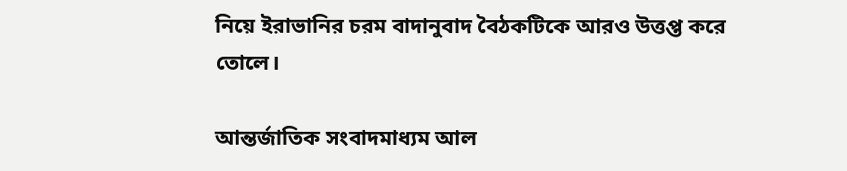নিয়ে ইরাভানির চরম বাদানুবাদ বৈঠকটিকে আরও উত্তপ্ত করে তোলে।

আন্তর্জাতিক সংবাদমাধ্যম আল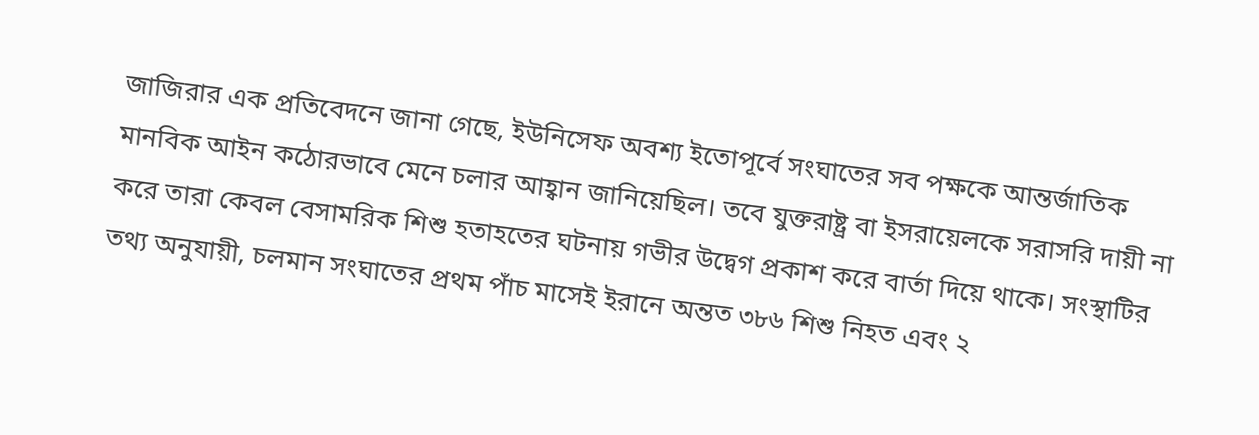জাজিরার এক প্রতিবেদনে জানা গেছে, ইউনিসেফ অবশ্য ইতোপূর্বে সংঘাতের সব পক্ষকে আন্তর্জাতিক মানবিক আইন কঠোরভাবে মেনে চলার আহ্বান জানিয়েছিল। তবে যুক্তরাষ্ট্র বা ইসরায়েলকে সরাসরি দায়ী না করে তারা কেবল বেসামরিক শিশু হতাহতের ঘটনায় গভীর উদ্বেগ প্রকাশ করে বার্তা দিয়ে থাকে। সংস্থাটির তথ্য অনুযায়ী, চলমান সংঘাতের প্রথম পাঁচ মাসেই ইরানে অন্তত ৩৮৬ শিশু নিহত এবং ২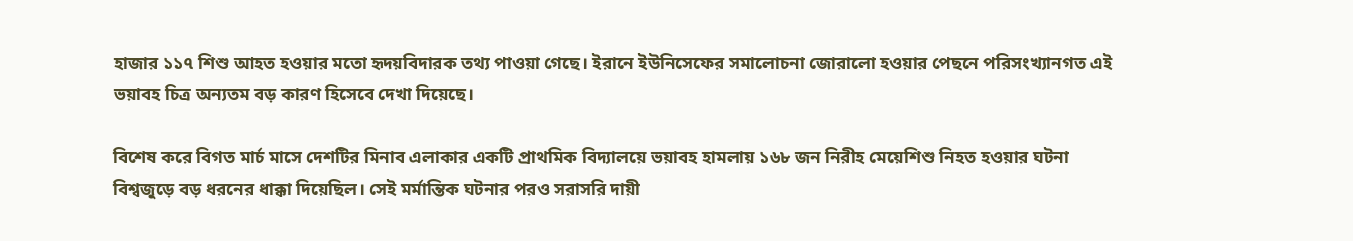হাজার ১১৭ শিশু আহত হওয়ার মতো হৃদয়বিদারক তথ্য পাওয়া গেছে। ইরানে ইউনিসেফের সমালোচনা জোরালো হওয়ার পেছনে পরিসংখ্যানগত এই ভয়াবহ চিত্র অন্যতম বড় কারণ হিসেবে দেখা দিয়েছে।

বিশেষ করে বিগত মার্চ মাসে দেশটির মিনাব এলাকার একটি প্রাথমিক বিদ্যালয়ে ভয়াবহ হামলায় ১৬৮ জন নিরীহ মেয়েশিশু নিহত হওয়ার ঘটনা বিশ্বজুড়ে বড় ধরনের ধাক্কা দিয়েছিল। সেই মর্মান্তিক ঘটনার পরও সরাসরি দায়ী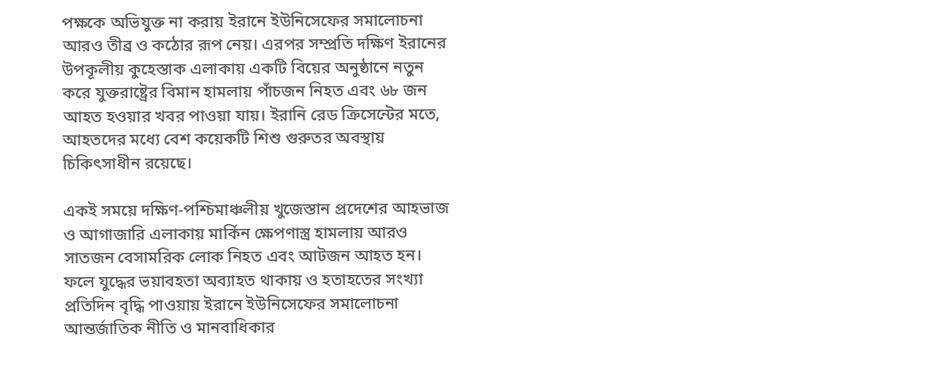পক্ষকে অভিযুক্ত না করায় ইরানে ইউনিসেফের সমালোচনা আরও তীব্র ও কঠোর রূপ নেয়। এরপর সম্প্রতি দক্ষিণ ইরানের উপকূলীয় কুহেস্তাক এলাকায় একটি বিয়ের অনুষ্ঠানে নতুন করে যুক্তরাষ্ট্রের বিমান হামলায় পাঁচজন নিহত এবং ৬৮ জন আহত হওয়ার খবর পাওয়া যায়। ইরানি রেড ক্রিসেন্টের মতে, আহতদের মধ্যে বেশ কয়েকটি শিশু গুরুতর অবস্থায় চিকিৎসাধীন রয়েছে।

একই সময়ে দক্ষিণ-পশ্চিমাঞ্চলীয় খুজেস্তান প্রদেশের আহভাজ ও আগাজারি এলাকায় মার্কিন ক্ষেপণাস্ত্র হামলায় আরও সাতজন বেসামরিক লোক নিহত এবং আটজন আহত হন। ফলে যুদ্ধের ভয়াবহতা অব্যাহত থাকায় ও হতাহতের সংখ্যা প্রতিদিন বৃদ্ধি পাওয়ায় ইরানে ইউনিসেফের সমালোচনা আন্তর্জাতিক নীতি ও মানবাধিকার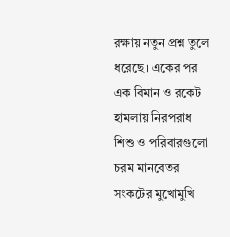রক্ষায় নতুন প্রশ্ন তুলে ধরেছে। একের পর এক বিমান ও রকেট হামলায় নিরপরাধ শিশু ও পরিবারগুলো চরম মানবেতর সংকটের মুখোমুখি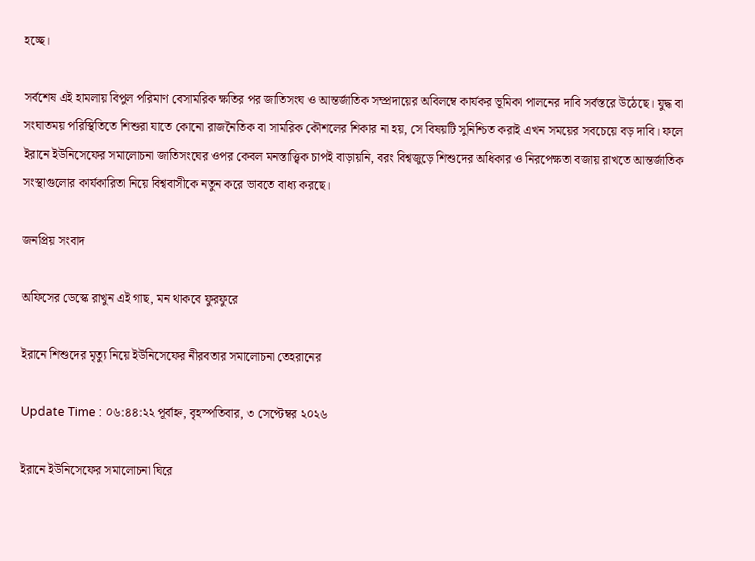হচ্ছে।

সর্বশেষ এই হামলায় বিপুল পরিমাণ বেসামরিক ক্ষতির পর জাতিসংঘ ও আন্তর্জাতিক সম্প্রদায়ের অবিলম্বে কার্যকর ভূমিকা পালনের দাবি সর্বস্তরে উঠেছে। যুদ্ধ বা সংঘাতময় পরিস্থিতিতে শিশুরা যাতে কোনো রাজনৈতিক বা সামরিক কৌশলের শিকার না হয়, সে বিষয়টি সুনিশ্চিত করাই এখন সময়ের সবচেয়ে বড় দাবি। ফলে ইরানে ইউনিসেফের সমালোচনা জাতিসংঘের ওপর কেবল মনস্তাত্ত্বিক চাপই বাড়ায়নি, বরং বিশ্বজুড়ে শিশুদের অধিকার ও নিরপেক্ষতা বজায় রাখতে আন্তর্জাতিক সংস্থাগুলোর কার্যকারিতা নিয়ে বিশ্ববাসীকে নতুন করে ভাবতে বাধ্য করছে।

জনপ্রিয় সংবাদ

অফিসের ডেস্কে রাখুন এই গাছ, মন থাকবে ফুরফুরে

ইরানে শিশুদের মৃত্যু নিয়ে ইউনিসেফের নীরবতার সমালোচনা তেহরানের

Update Time : ০৬:৪৪:২২ পূর্বাহ্ন, বৃহস্পতিবার, ৩ সেপ্টেম্বর ২০২৬

ইরানে ইউনিসেফের সমালোচনা ঘিরে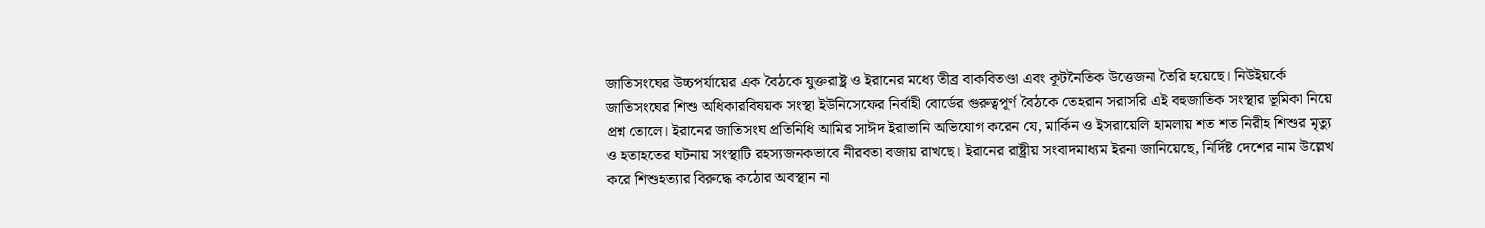জাতিসংঘের উচ্চপর্যায়ের এক বৈঠকে যুক্তরাষ্ট্র ও ইরানের মধ্যে তীব্র বাকবিতণ্ডা এবং কূটনৈতিক উত্তেজনা তৈরি হয়েছে। নিউইয়র্কে জাতিসংঘের শিশু অধিকারবিষয়ক সংস্থা ইউনিসেফের নির্বাহী বোর্ডের গুরুত্বপূর্ণ বৈঠকে তেহরান সরাসরি এই বহুজাতিক সংস্থার ভূমিকা নিয়ে প্রশ্ন তোলে। ইরানের জাতিসংঘ প্রতিনিধি আমির সাঈদ ইরাভানি অভিযোগ করেন যে, মার্কিন ও ইসরায়েলি হামলায় শত শত নিরীহ শিশুর মৃত্যু ও হতাহতের ঘটনায় সংস্থাটি রহস্যজনকভাবে নীরবতা বজায় রাখছে। ইরানের রাষ্ট্রীয় সংবাদমাধ্যম ইরনা জানিয়েছে, নির্দিষ্ট দেশের নাম উল্লেখ করে শিশুহত্যার বিরুদ্ধে কঠোর অবস্থান না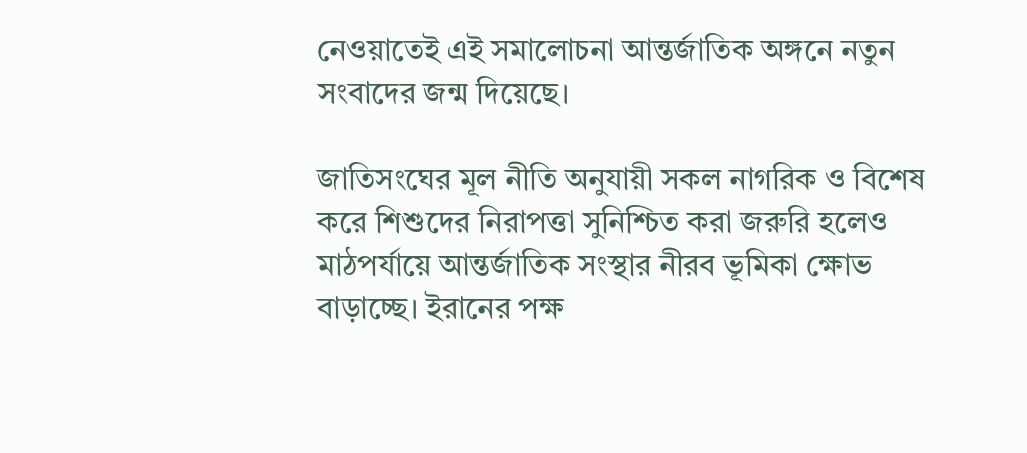নেওয়াতেই এই সমালোচনা আন্তর্জাতিক অঙ্গনে নতুন সংবাদের জন্ম দিয়েছে।

জাতিসংঘের মূল নীতি অনুযায়ী সকল নাগরিক ও বিশেষ করে শিশুদের নিরাপত্তা সুনিশ্চিত করা জরুরি হলেও মাঠপর্যায়ে আন্তর্জাতিক সংস্থার নীরব ভূমিকা ক্ষোভ বাড়াচ্ছে। ইরানের পক্ষ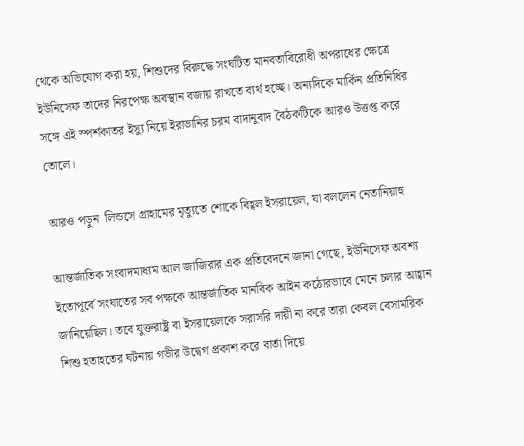থেকে অভিযোগ করা হয়, শিশুদের বিরুদ্ধে সংঘটিত মানবতাবিরোধী অপরাধের ক্ষেত্রে ইউনিসেফ তাদের নিরপেক্ষ অবস্থান বজায় রাখতে ব্যর্থ হচ্ছে। অন্যদিকে মার্কিন প্রতিনিধির সঙ্গে এই স্পর্শকাতর ইস্যু নিয়ে ইরাভানির চরম বাদানুবাদ বৈঠকটিকে আরও উত্তপ্ত করে তোলে।

আরও পড়ুন  লিন্ডসে গ্রাহামের মৃত্যুতে শোকে বিহ্বল ইসরায়েল, যা বললেন নেতানিয়াহু

আন্তর্জাতিক সংবাদমাধ্যম আল জাজিরার এক প্রতিবেদনে জানা গেছে, ইউনিসেফ অবশ্য ইতোপূর্বে সংঘাতের সব পক্ষকে আন্তর্জাতিক মানবিক আইন কঠোরভাবে মেনে চলার আহ্বান জানিয়েছিল। তবে যুক্তরাষ্ট্র বা ইসরায়েলকে সরাসরি দায়ী না করে তারা কেবল বেসামরিক শিশু হতাহতের ঘটনায় গভীর উদ্বেগ প্রকাশ করে বার্তা দিয়ে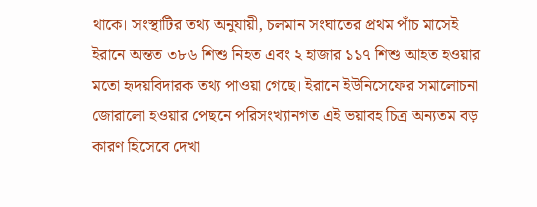থাকে। সংস্থাটির তথ্য অনুযায়ী, চলমান সংঘাতের প্রথম পাঁচ মাসেই ইরানে অন্তত ৩৮৬ শিশু নিহত এবং ২ হাজার ১১৭ শিশু আহত হওয়ার মতো হৃদয়বিদারক তথ্য পাওয়া গেছে। ইরানে ইউনিসেফের সমালোচনা জোরালো হওয়ার পেছনে পরিসংখ্যানগত এই ভয়াবহ চিত্র অন্যতম বড় কারণ হিসেবে দেখা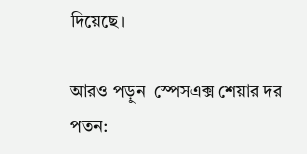দিয়েছে।

আরও পড়ুন  স্পেসএক্স শেয়ার দর পতন: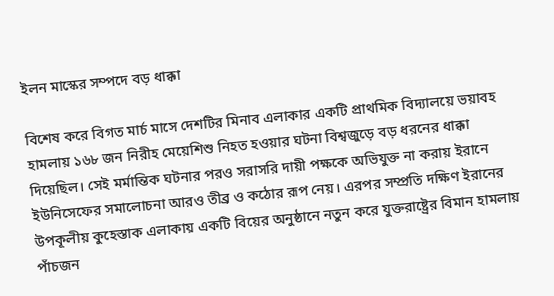ইলন মাস্কের সম্পদে বড় ধাক্কা

বিশেষ করে বিগত মার্চ মাসে দেশটির মিনাব এলাকার একটি প্রাথমিক বিদ্যালয়ে ভয়াবহ হামলায় ১৬৮ জন নিরীহ মেয়েশিশু নিহত হওয়ার ঘটনা বিশ্বজুড়ে বড় ধরনের ধাক্কা দিয়েছিল। সেই মর্মান্তিক ঘটনার পরও সরাসরি দায়ী পক্ষকে অভিযুক্ত না করায় ইরানে ইউনিসেফের সমালোচনা আরও তীব্র ও কঠোর রূপ নেয়। এরপর সম্প্রতি দক্ষিণ ইরানের উপকূলীয় কুহেস্তাক এলাকায় একটি বিয়ের অনুষ্ঠানে নতুন করে যুক্তরাষ্ট্রের বিমান হামলায় পাঁচজন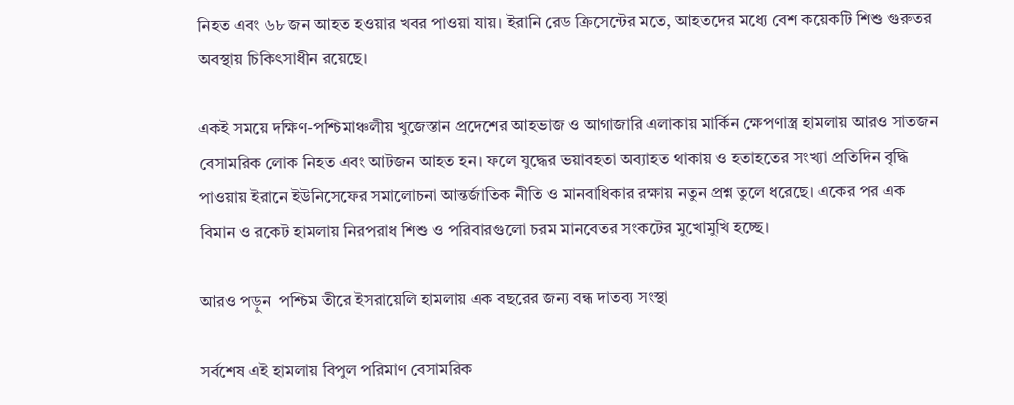নিহত এবং ৬৮ জন আহত হওয়ার খবর পাওয়া যায়। ইরানি রেড ক্রিসেন্টের মতে, আহতদের মধ্যে বেশ কয়েকটি শিশু গুরুতর অবস্থায় চিকিৎসাধীন রয়েছে।

একই সময়ে দক্ষিণ-পশ্চিমাঞ্চলীয় খুজেস্তান প্রদেশের আহভাজ ও আগাজারি এলাকায় মার্কিন ক্ষেপণাস্ত্র হামলায় আরও সাতজন বেসামরিক লোক নিহত এবং আটজন আহত হন। ফলে যুদ্ধের ভয়াবহতা অব্যাহত থাকায় ও হতাহতের সংখ্যা প্রতিদিন বৃদ্ধি পাওয়ায় ইরানে ইউনিসেফের সমালোচনা আন্তর্জাতিক নীতি ও মানবাধিকার রক্ষায় নতুন প্রশ্ন তুলে ধরেছে। একের পর এক বিমান ও রকেট হামলায় নিরপরাধ শিশু ও পরিবারগুলো চরম মানবেতর সংকটের মুখোমুখি হচ্ছে।

আরও পড়ুন  পশ্চিম তীরে ইসরায়েলি হামলায় এক বছরের জন্য বন্ধ দাতব্য সংস্থা

সর্বশেষ এই হামলায় বিপুল পরিমাণ বেসামরিক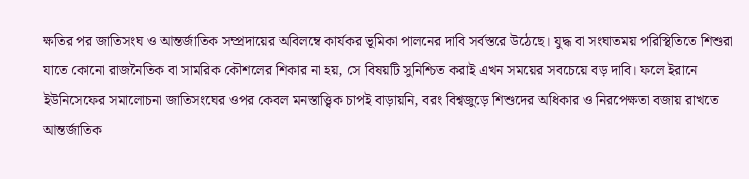ক্ষতির পর জাতিসংঘ ও আন্তর্জাতিক সম্প্রদায়ের অবিলম্বে কার্যকর ভূমিকা পালনের দাবি সর্বস্তরে উঠেছে। যুদ্ধ বা সংঘাতময় পরিস্থিতিতে শিশুরা যাতে কোনো রাজনৈতিক বা সামরিক কৌশলের শিকার না হয়, সে বিষয়টি সুনিশ্চিত করাই এখন সময়ের সবচেয়ে বড় দাবি। ফলে ইরানে ইউনিসেফের সমালোচনা জাতিসংঘের ওপর কেবল মনস্তাত্ত্বিক চাপই বাড়ায়নি, বরং বিশ্বজুড়ে শিশুদের অধিকার ও নিরপেক্ষতা বজায় রাখতে আন্তর্জাতিক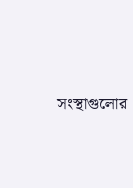সংস্থাগুলোর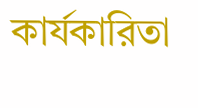কার্যকারিতা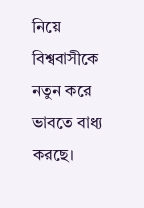নিয়ে বিশ্ববাসীকে নতুন করে ভাবতে বাধ্য করছে।